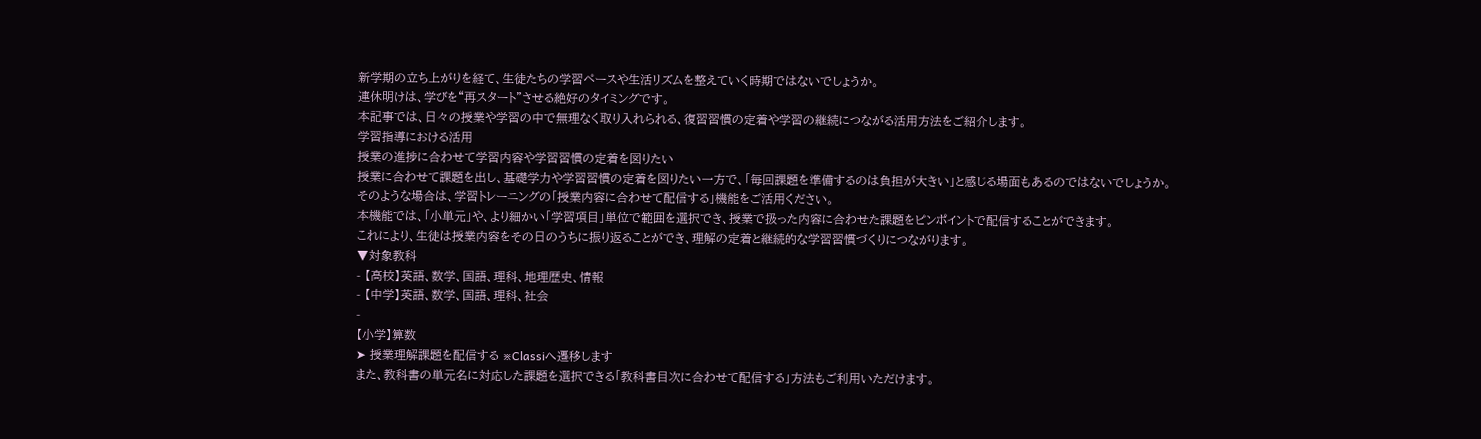新学期の立ち上がりを経て、生徒たちの学習ペースや生活リズムを整えていく時期ではないでしょうか。
連休明けは、学びを“再スタート”させる絶好のタイミングです。
本記事では、日々の授業や学習の中で無理なく取り入れられる、復習習慣の定着や学習の継続につながる活用方法をご紹介します。
学習指導における活用
授業の進捗に合わせて学習内容や学習習慣の定着を図りたい
授業に合わせて課題を出し、基礎学力や学習習慣の定着を図りたい一方で、「毎回課題を準備するのは負担が大きい」と感じる場面もあるのではないでしょうか。
そのような場合は、学習トレーニングの「授業内容に合わせて配信する」機能をご活用ください。
本機能では、「小単元」や、より細かい「学習項目」単位で範囲を選択でき、授業で扱った内容に合わせた課題をピンポイントで配信することができます。
これにより、生徒は授業内容をその日のうちに振り返ることができ、理解の定着と継続的な学習習慣づくりにつながります。
▼対象教科
- 【高校】英語、数学、国語、理科、地理歴史、情報
- 【中学】英語、数学、国語、理科、社会
-
【小学】算数
➤ 授業理解課題を配信する ※Classiへ遷移します
また、教科書の単元名に対応した課題を選択できる「教科書目次に合わせて配信する」方法もご利用いただけます。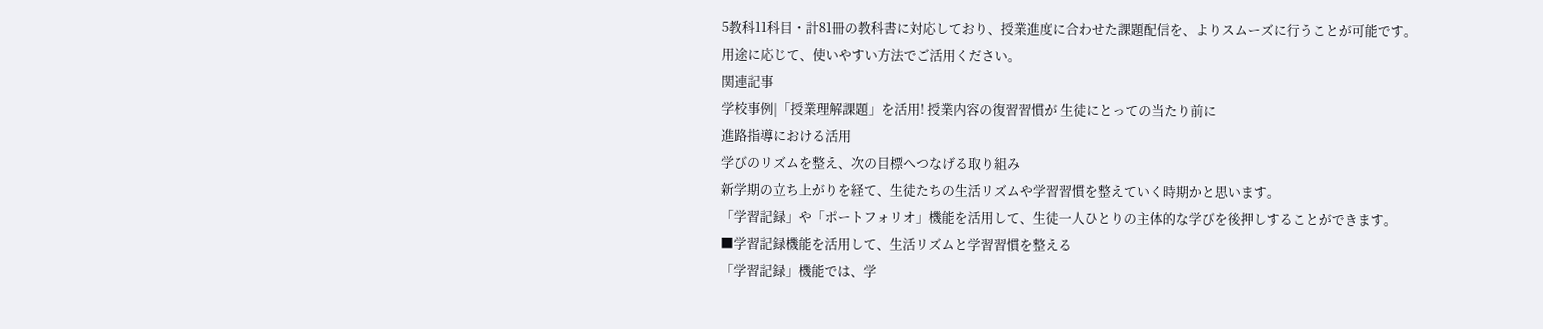5教科11科目・計81冊の教科書に対応しており、授業進度に合わせた課題配信を、よりスムーズに行うことが可能です。
用途に応じて、使いやすい方法でご活用ください。
関連記事
学校事例|「授業理解課題」を活用! 授業内容の復習習慣が 生徒にとっての当たり前に
進路指導における活用
学びのリズムを整え、次の目標へつなげる取り組み
新学期の立ち上がりを経て、生徒たちの生活リズムや学習習慣を整えていく時期かと思います。
「学習記録」や「ポートフォリオ」機能を活用して、生徒一人ひとりの主体的な学びを後押しすることができます。
■学習記録機能を活用して、生活リズムと学習習慣を整える
「学習記録」機能では、学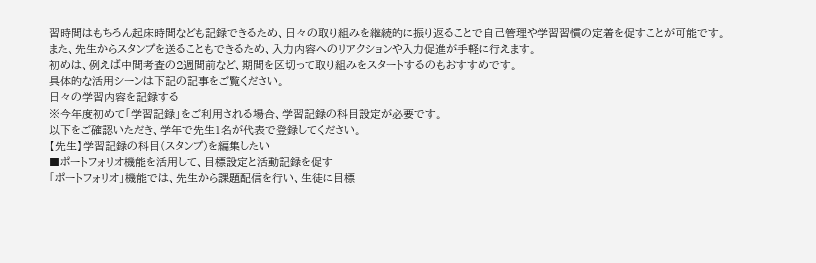習時間はもちろん起床時間なども記録できるため、日々の取り組みを継続的に振り返ることで自己管理や学習習慣の定着を促すことが可能です。
また、先生からスタンプを送ることもできるため、入力内容へのリアクションや入力促進が手軽に行えます。
初めは、例えば中間考査の2週間前など、期間を区切って取り組みをスタートするのもおすすめです。
具体的な活用シーンは下記の記事をご覧ください。
日々の学習内容を記録する
※今年度初めて「学習記録」をご利用される場合、学習記録の科目設定が必要です。
以下をご確認いただき、学年で先生1名が代表で登録してください。
【先生】学習記録の科目(スタンプ)を編集したい
■ポートフォリオ機能を活用して、目標設定と活動記録を促す
「ポートフォリオ」機能では、先生から課題配信を行い、生徒に目標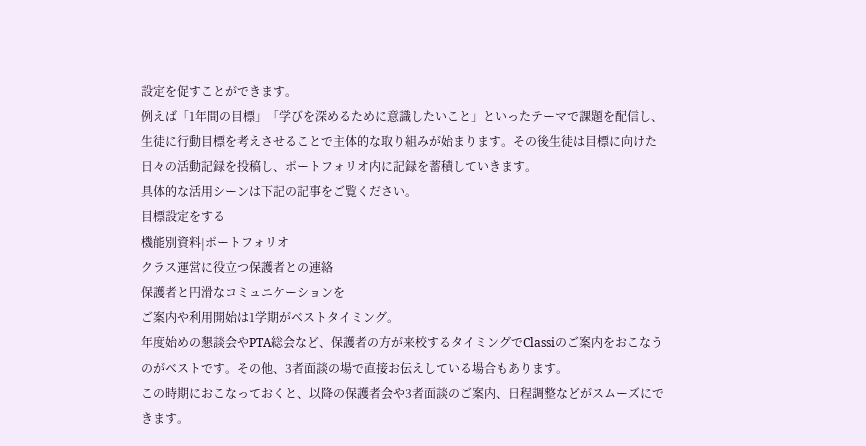設定を促すことができます。
例えば「1年間の目標」「学びを深めるために意識したいこと」といったテーマで課題を配信し、生徒に行動目標を考えさせることで主体的な取り組みが始まります。その後生徒は目標に向けた日々の活動記録を投稿し、ポートフォリオ内に記録を蓄積していきます。
具体的な活用シーンは下記の記事をご覧ください。
目標設定をする
機能別資料|ポートフォリオ
クラス運営に役立つ保護者との連絡
保護者と円滑なコミュニケーションを
ご案内や利用開始は1学期がベストタイミング。
年度始めの懇談会やPTA総会など、保護者の方が来校するタイミングでClassiのご案内をおこなうのがベストです。その他、3者面談の場で直接お伝えしている場合もあります。
この時期におこなっておくと、以降の保護者会や3者面談のご案内、日程調整などがスムーズにできます。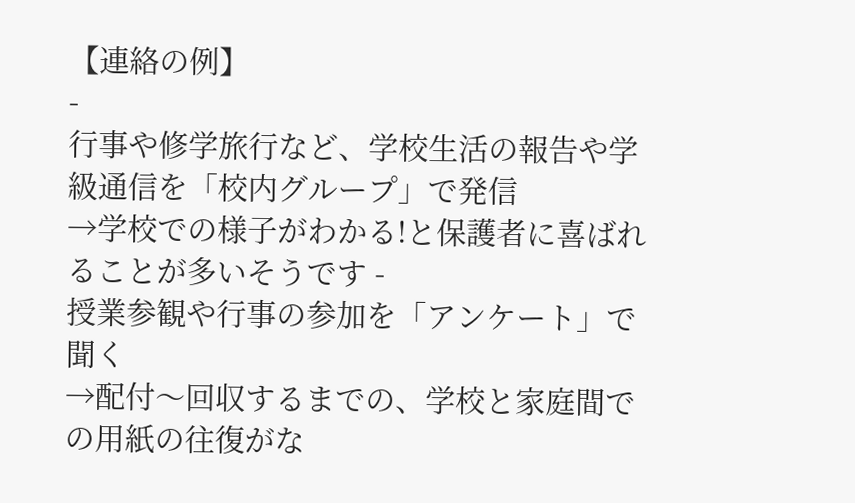【連絡の例】
-
行事や修学旅行など、学校生活の報告や学級通信を「校内グループ」で発信
→学校での様子がわかる!と保護者に喜ばれることが多いそうです -
授業参観や行事の参加を「アンケート」で聞く
→配付〜回収するまでの、学校と家庭間での用紙の往復がな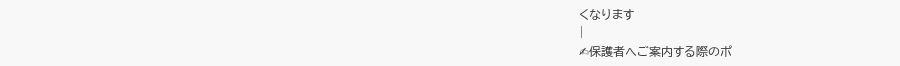くなります
|
✍保護者へご案内する際のポ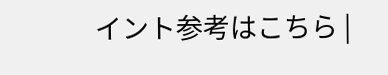イント参考はこちら |